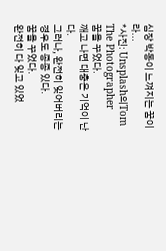심장 박동이 느껴지는 꿈이라...
*사진: Unsplash의Tom The Photographer
꿈을 꾸었다.
깨고 나면 대충은 기억이 난다.
그러나, 완전히 잊어버리는 경우도 종종 있다.
꿈을 꾸었다.
완전히 다 잊고 있었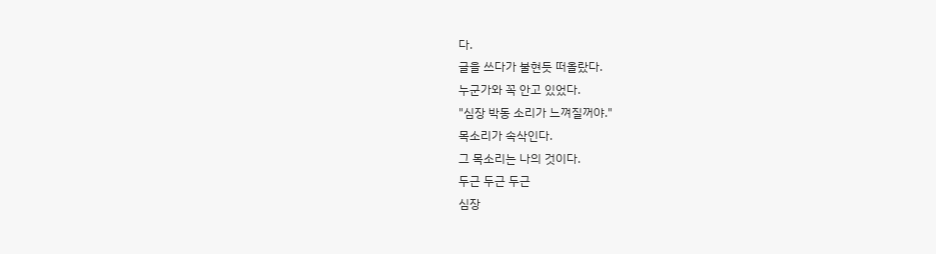다.
글을 쓰다가 불현듯 떠올랐다.
누군가와 꼭 안고 있었다.
"심장 박동 소리가 느껴질꺼야."
목소리가 속삭인다.
그 목소리는 나의 것이다.
두근 두근 두근
심장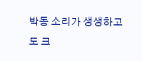박동 소리가 생생하고도 크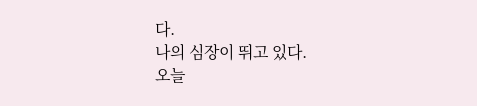다.
나의 심장이 뛰고 있다.
오늘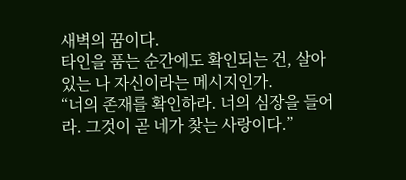새벽의 꿈이다.
타인을 품는 순간에도 확인되는 건, 살아있는 나 자신이라는 메시지인가.
“너의 존재를 확인하라. 너의 심장을 들어라. 그것이 곧 네가 찾는 사랑이다.”